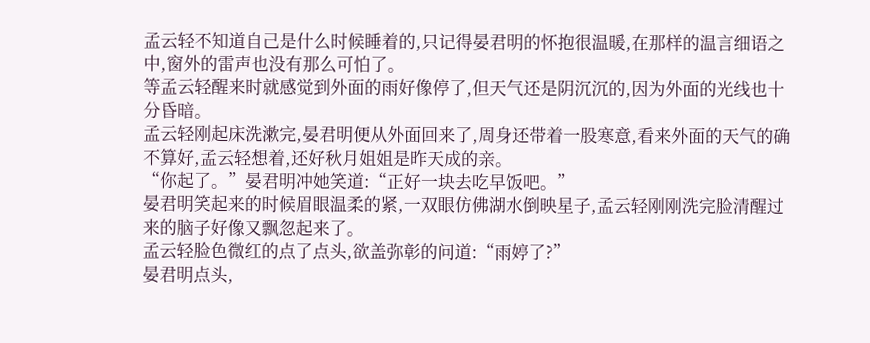孟云轻不知道自己是什么时候睡着的,只记得晏君明的怀抱很温暖,在那样的温言细语之中,窗外的雷声也没有那么可怕了。
等孟云轻醒来时就感觉到外面的雨好像停了,但天气还是阴沉沉的,因为外面的光线也十分昏暗。
孟云轻刚起床洗漱完,晏君明便从外面回来了,周身还带着一股寒意,看来外面的天气的确不算好,孟云轻想着,还好秋月姐姐是昨天成的亲。
“你起了。”晏君明冲她笑道:“正好一块去吃早饭吧。”
晏君明笑起来的时候眉眼温柔的紧,一双眼仿佛湖水倒映星子,孟云轻刚刚洗完脸清醒过来的脑子好像又飘忽起来了。
孟云轻脸色微红的点了点头,欲盖弥彰的问道:“雨婷了?”
晏君明点头,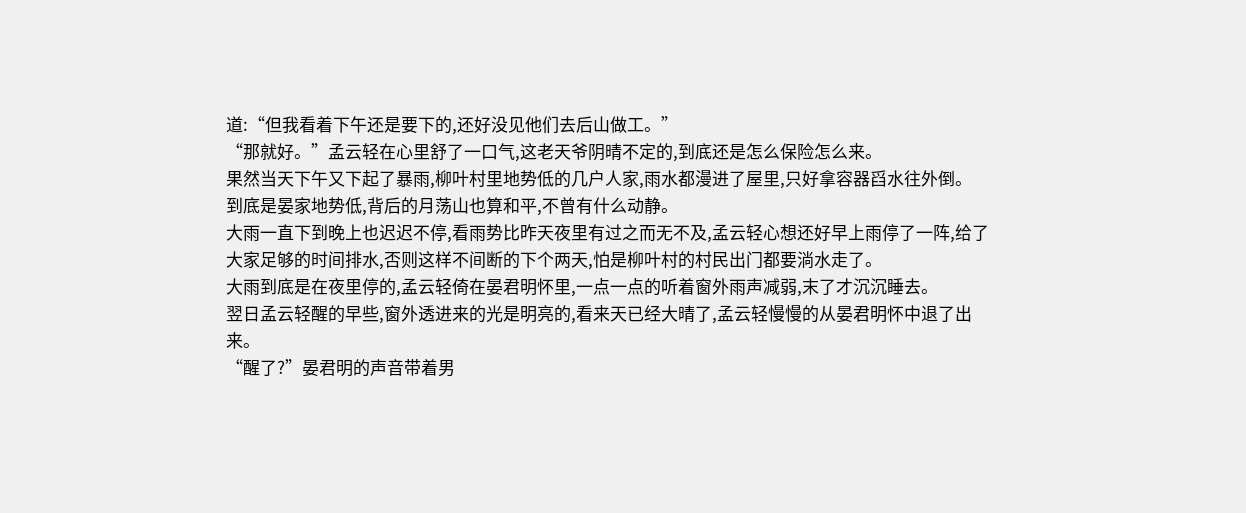道:“但我看着下午还是要下的,还好没见他们去后山做工。”
“那就好。”孟云轻在心里舒了一口气,这老天爷阴晴不定的,到底还是怎么保险怎么来。
果然当天下午又下起了暴雨,柳叶村里地势低的几户人家,雨水都漫进了屋里,只好拿容器舀水往外倒。
到底是晏家地势低,背后的月荡山也算和平,不曾有什么动静。
大雨一直下到晚上也迟迟不停,看雨势比昨天夜里有过之而无不及,孟云轻心想还好早上雨停了一阵,给了大家足够的时间排水,否则这样不间断的下个两天,怕是柳叶村的村民出门都要淌水走了。
大雨到底是在夜里停的,孟云轻倚在晏君明怀里,一点一点的听着窗外雨声减弱,末了才沉沉睡去。
翌日孟云轻醒的早些,窗外透进来的光是明亮的,看来天已经大晴了,孟云轻慢慢的从晏君明怀中退了出来。
“醒了?”晏君明的声音带着男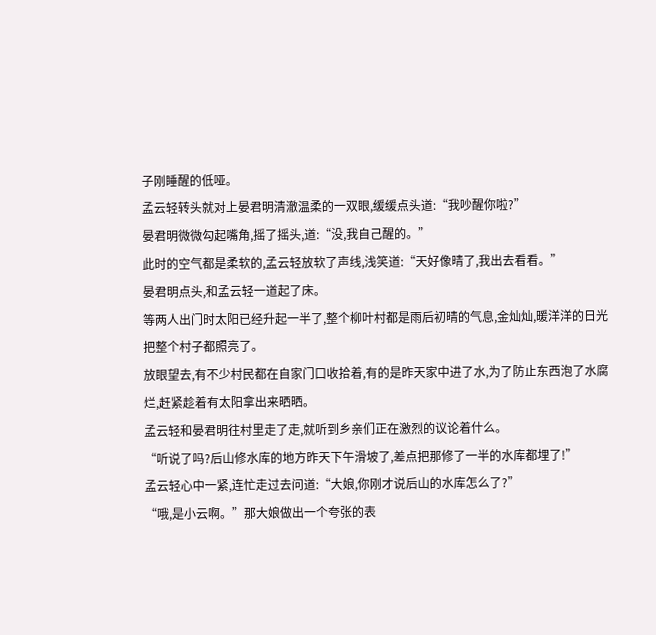子刚睡醒的低哑。
孟云轻转头就对上晏君明清澈温柔的一双眼,缓缓点头道:“我吵醒你啦?”
晏君明微微勾起嘴角,摇了摇头,道:“没,我自己醒的。”
此时的空气都是柔软的,孟云轻放软了声线,浅笑道:“天好像晴了,我出去看看。”
晏君明点头,和孟云轻一道起了床。
等两人出门时太阳已经升起一半了,整个柳叶村都是雨后初晴的气息,金灿灿,暖洋洋的日光把整个村子都照亮了。
放眼望去,有不少村民都在自家门口收拾着,有的是昨天家中进了水,为了防止东西泡了水腐烂,赶紧趁着有太阳拿出来晒晒。
孟云轻和晏君明往村里走了走,就听到乡亲们正在激烈的议论着什么。
“听说了吗?后山修水库的地方昨天下午滑坡了,差点把那修了一半的水库都埋了!”
孟云轻心中一紧,连忙走过去问道:“大娘,你刚才说后山的水库怎么了?”
“哦,是小云啊。”那大娘做出一个夸张的表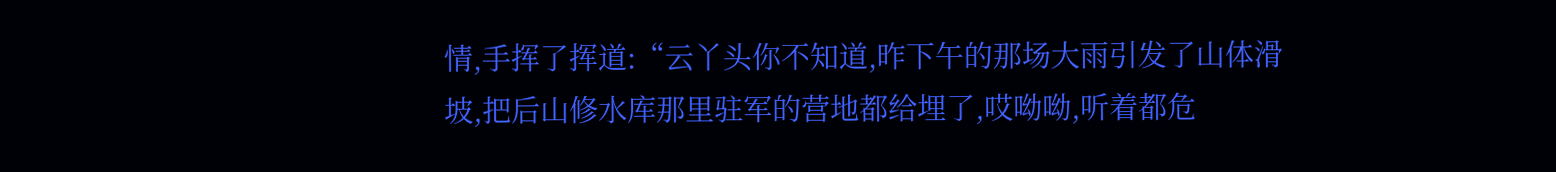情,手挥了挥道:“云丫头你不知道,昨下午的那场大雨引发了山体滑坡,把后山修水库那里驻军的营地都给埋了,哎呦呦,听着都危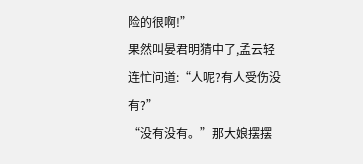险的很啊!”
果然叫晏君明猜中了,孟云轻连忙问道:“人呢?有人受伤没有?”
“没有没有。”那大娘摆摆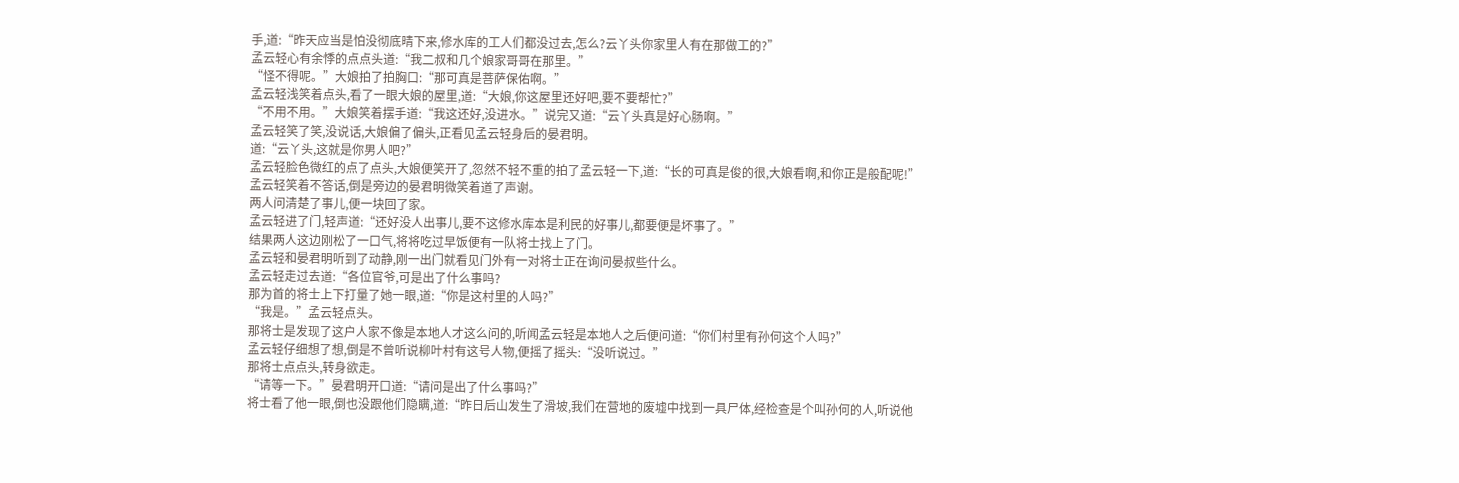手,道:“昨天应当是怕没彻底晴下来,修水库的工人们都没过去,怎么?云丫头你家里人有在那做工的?”
孟云轻心有余悸的点点头道:“我二叔和几个娘家哥哥在那里。”
“怪不得呢。”大娘拍了拍胸口:“那可真是菩萨保佑啊。”
孟云轻浅笑着点头,看了一眼大娘的屋里,道:“大娘,你这屋里还好吧,要不要帮忙?”
“不用不用。”大娘笑着摆手道:“我这还好,没进水。”说完又道:“云丫头真是好心肠啊。”
孟云轻笑了笑,没说话,大娘偏了偏头,正看见孟云轻身后的晏君明。
道:“云丫头,这就是你男人吧?”
孟云轻脸色微红的点了点头,大娘便笑开了,忽然不轻不重的拍了孟云轻一下,道:“长的可真是俊的很,大娘看啊,和你正是般配呢!”
孟云轻笑着不答话,倒是旁边的晏君明微笑着道了声谢。
两人问清楚了事儿,便一块回了家。
孟云轻进了门,轻声道:“还好没人出事儿,要不这修水库本是利民的好事儿,都要便是坏事了。”
结果两人这边刚松了一口气,将将吃过早饭便有一队将士找上了门。
孟云轻和晏君明听到了动静,刚一出门就看见门外有一对将士正在询问晏叔些什么。
孟云轻走过去道:“各位官爷,可是出了什么事吗?
那为首的将士上下打量了她一眼,道:“你是这村里的人吗?”
“我是。”孟云轻点头。
那将士是发现了这户人家不像是本地人才这么问的,听闻孟云轻是本地人之后便问道:“你们村里有孙何这个人吗?”
孟云轻仔细想了想,倒是不曾听说柳叶村有这号人物,便摇了摇头:“没听说过。”
那将士点点头,转身欲走。
“请等一下。”晏君明开口道:“请问是出了什么事吗?”
将士看了他一眼,倒也没跟他们隐瞒,道:“昨日后山发生了滑坡,我们在营地的废墟中找到一具尸体,经检查是个叫孙何的人,听说他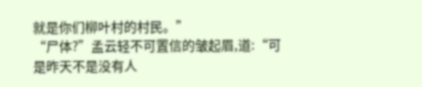就是你们柳叶村的村民。”
“尸体?”孟云轻不可置信的皱起眉,道:“可是昨天不是没有人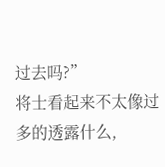过去吗?”
将士看起来不太像过多的透露什么,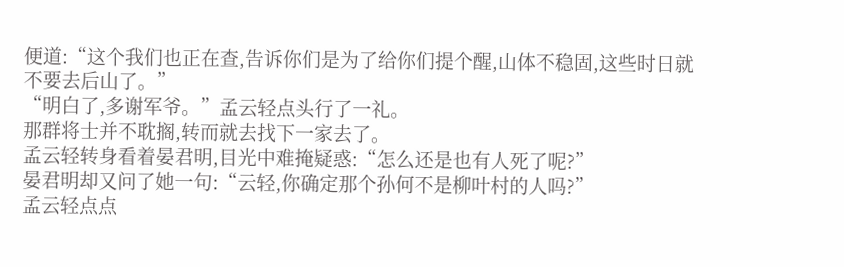便道:“这个我们也正在查,告诉你们是为了给你们提个醒,山体不稳固,这些时日就不要去后山了。”
“明白了,多谢军爷。”孟云轻点头行了一礼。
那群将士并不耽搁,转而就去找下一家去了。
孟云轻转身看着晏君明,目光中难掩疑惑:“怎么还是也有人死了呢?”
晏君明却又问了她一句:“云轻,你确定那个孙何不是柳叶村的人吗?”
孟云轻点点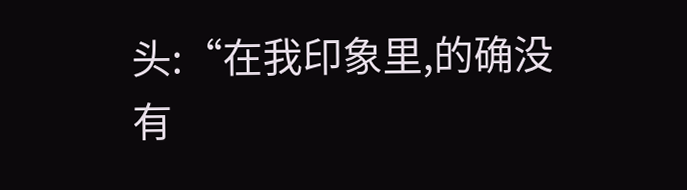头:“在我印象里,的确没有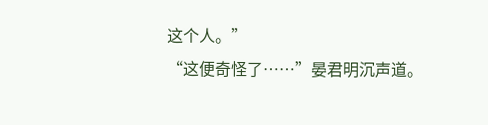这个人。”
“这便奇怪了……”晏君明沉声道。